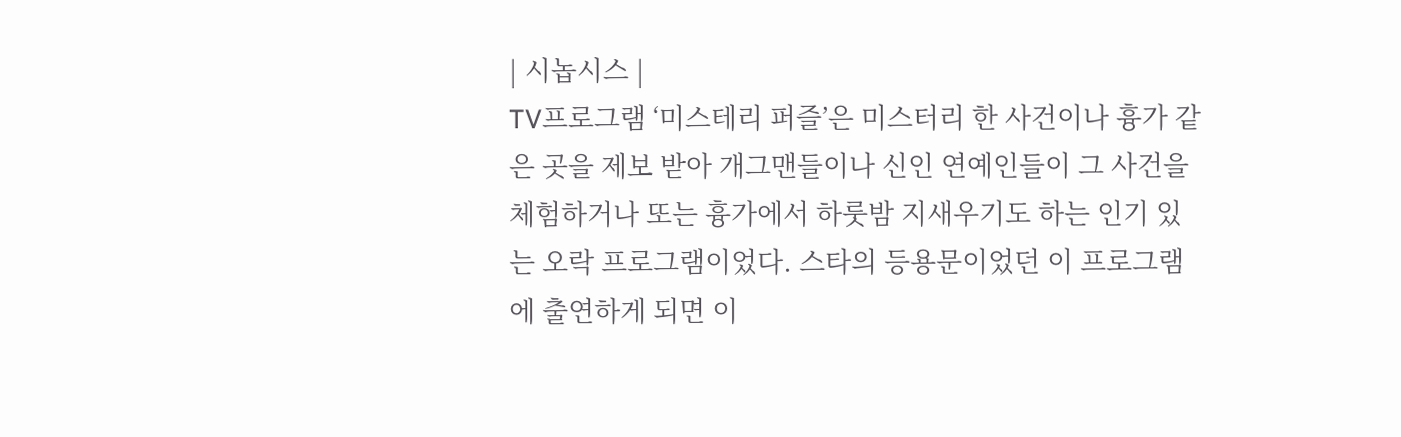| 시놉시스 |
TV프로그램 ‘미스테리 퍼즐’은 미스터리 한 사건이나 흉가 같은 곳을 제보 받아 개그맨들이나 신인 연예인들이 그 사건을 체험하거나 또는 흉가에서 하룻밤 지새우기도 하는 인기 있는 오락 프로그램이었다. 스타의 등용문이었던 이 프로그램에 출연하게 되면 이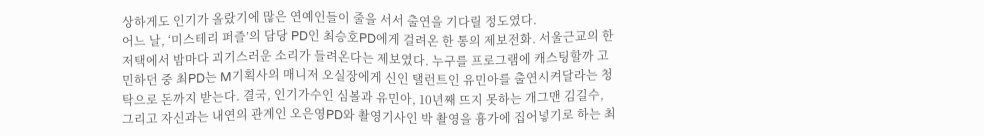상하게도 인기가 올랐기에 많은 연예인들이 줄을 서서 출연을 기다릴 정도였다.
어느 날, ‘미스테리 퍼즐’의 담당 PD인 최승호PD에게 걸려온 한 통의 제보전화. 서울근교의 한 저택에서 밤마다 괴기스러운 소리가 들려온다는 제보였다. 누구를 프로그램에 캐스팅할까 고민하던 중 최PD는 M기획사의 매니저 오실장에게 신인 탤런트인 유민아를 출연시켜달라는 청탁으로 돈까지 받는다. 결국, 인기가수인 심볼과 유민아, 10년째 뜨지 못하는 개그맨 김길수, 그리고 자신과는 내연의 관계인 오은영PD와 촬영기사인 박 촬영을 흉가에 집어넣기로 하는 최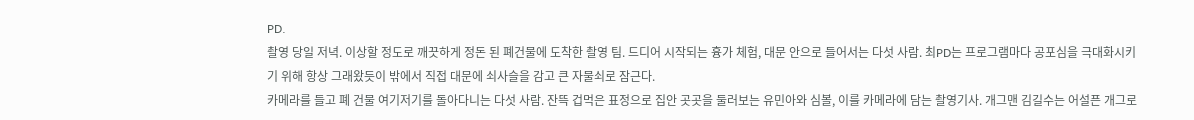PD.
촬영 당일 저녁. 이상할 정도로 깨끗하게 정돈 된 폐건물에 도착한 촬영 팀. 드디어 시작되는 흉가 체험, 대문 안으로 들어서는 다섯 사람. 최PD는 프로그램마다 공포심을 극대화시키기 위해 항상 그래왔듯이 밖에서 직접 대문에 쇠사슬을 감고 큰 자물쇠로 잠근다.
카메라를 들고 폐 건물 여기저기를 돌아다니는 다섯 사람. 잔뜩 겁먹은 표정으로 집안 곳곳을 둘러보는 유민아와 심볼, 이를 카메라에 담는 촬영기사. 개그맨 김길수는 어설픈 개그로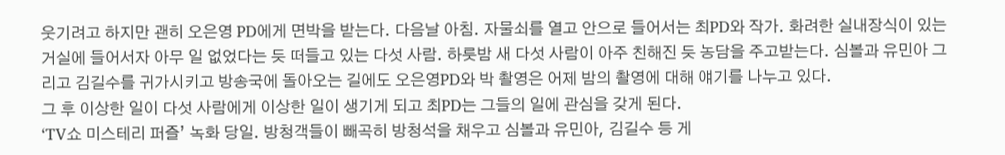웃기려고 하지만 괜히 오은영 PD에게 면박을 받는다. 다음날 아침. 자물쇠를 열고 안으로 들어서는 최PD와 작가. 화려한 실내장식이 있는 거실에 들어서자 아무 일 없었다는 듯 떠들고 있는 다섯 사람. 하룻밤 새 다섯 사람이 아주 친해진 듯 농담을 주고받는다. 심볼과 유민아 그리고 김길수를 귀가시키고 방송국에 돌아오는 길에도 오은영PD와 박 촬영은 어제 밤의 촬영에 대해 얘기를 나누고 있다.
그 후 이상한 일이 다섯 사람에게 이상한 일이 생기게 되고 최PD는 그들의 일에 관심을 갖게 된다.
‘TV쇼 미스테리 퍼즐’ 녹화 당일. 방청객들이 빼곡히 방청석을 채우고 심볼과 유민아, 김길수 등 게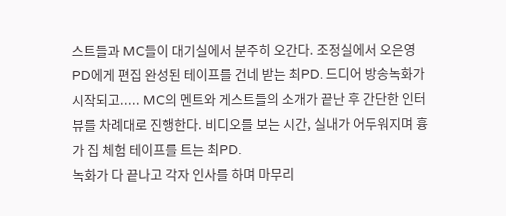스트들과 MC들이 대기실에서 분주히 오간다. 조정실에서 오은영PD에게 편집 완성된 테이프를 건네 받는 최PD. 드디어 방송녹화가 시작되고..... MC의 멘트와 게스트들의 소개가 끝난 후 간단한 인터뷰를 차례대로 진행한다. 비디오를 보는 시간, 실내가 어두워지며 흉가 집 체험 테이프를 트는 최PD.
녹화가 다 끝나고 각자 인사를 하며 마무리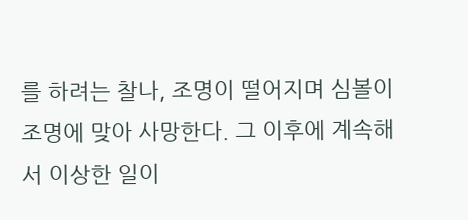를 하려는 찰나, 조명이 떨어지며 심볼이 조명에 맞아 사망한다. 그 이후에 계속해서 이상한 일이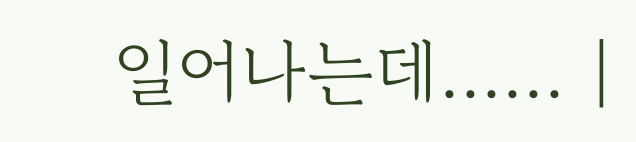일어나는데...... |